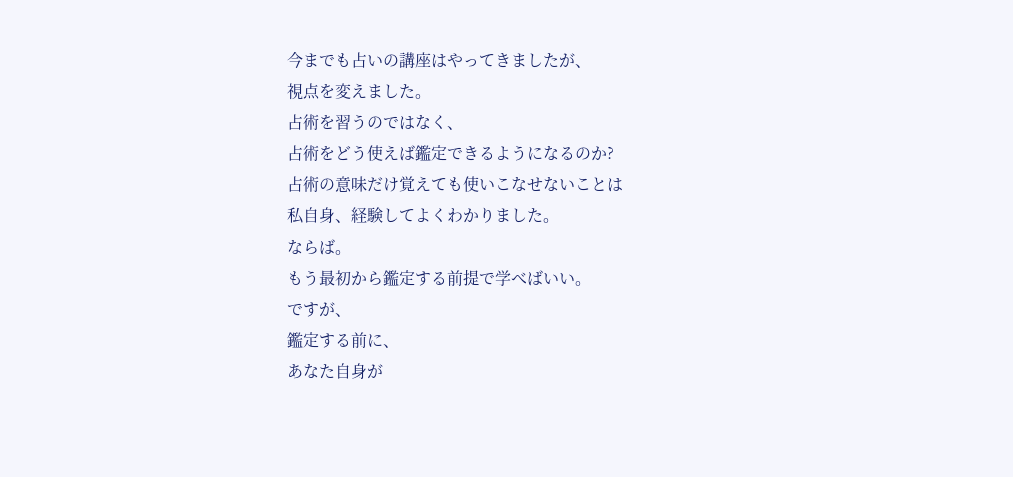今までも占いの講座はやってきましたが、
視点を変えました。
占術を習うのではなく、
占術をどう使えば鑑定できるようになるのか?
占術の意味だけ覚えても使いこなせないことは
私自身、経験してよくわかりました。
ならば。
もう最初から鑑定する前提で学べばいい。
ですが、
鑑定する前に、
あなた自身が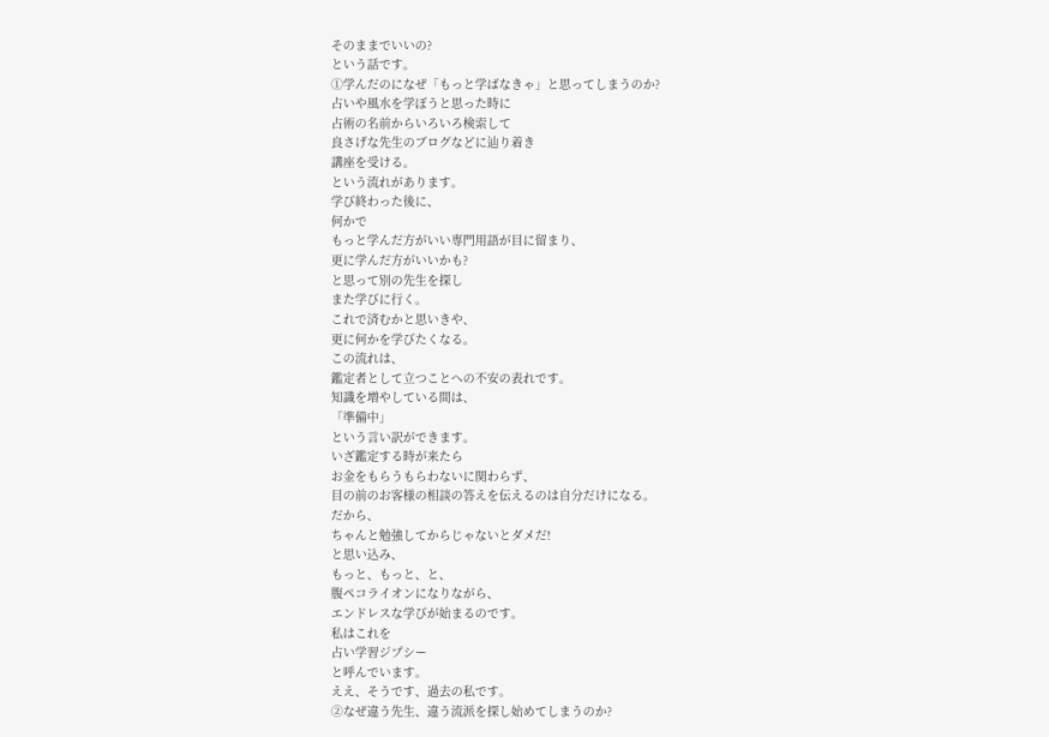そのままでいいの?
という話です。
①学んだのになぜ「もっと学ばなきゃ」と思ってしまうのか?
占いや風水を学ぼうと思った時に
占術の名前からいろいろ検索して
良さげな先生のブログなどに辿り着き
講座を受ける。
という流れがあります。
学び終わった後に、
何かで
もっと学んだ方がいい専門用語が目に留まり、
更に学んだ方がいいかも?
と思って別の先生を探し
また学びに行く。
これで済むかと思いきや、
更に何かを学びたくなる。
この流れは、
鑑定者として立つことへの不安の表れです。
知識を増やしている間は、
「準備中」
という言い訳ができます。
いざ鑑定する時が来たら
お金をもらうもらわないに関わらず、
目の前のお客様の相談の答えを伝えるのは自分だけになる。
だから、
ちゃんと勉強してからじゃないとダメだ!
と思い込み、
もっと、もっと、と、
腹ペコライオンになりながら、
エンドレスな学びが始まるのです。
私はこれを
占い学習ジプシー
と呼んでいます。
ええ、そうです、過去の私です。
②なぜ違う先生、違う流派を探し始めてしまうのか?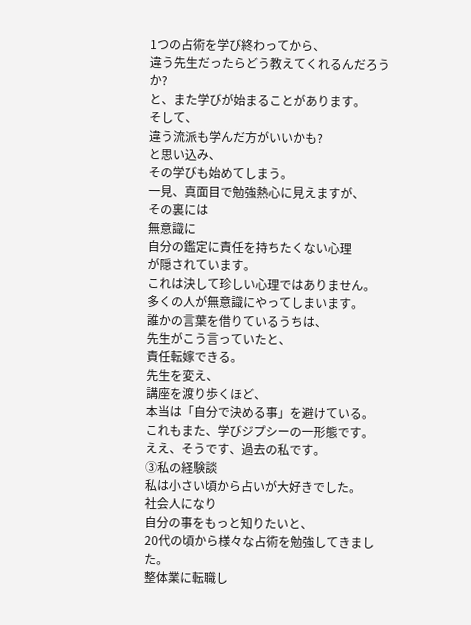1つの占術を学び終わってから、
違う先生だったらどう教えてくれるんだろうか?
と、また学びが始まることがあります。
そして、
違う流派も学んだ方がいいかも?
と思い込み、
その学びも始めてしまう。
一見、真面目で勉強熱心に見えますが、
その裏には
無意識に
自分の鑑定に責任を持ちたくない心理
が隠されています。
これは決して珍しい心理ではありません。
多くの人が無意識にやってしまいます。
誰かの言葉を借りているうちは、
先生がこう言っていたと、
責任転嫁できる。
先生を変え、
講座を渡り歩くほど、
本当は「自分で決める事」を避けている。
これもまた、学びジプシーの一形態です。
ええ、そうです、過去の私です。
③私の経験談
私は小さい頃から占いが大好きでした。
社会人になり
自分の事をもっと知りたいと、
20代の頃から様々な占術を勉強してきました。
整体業に転職し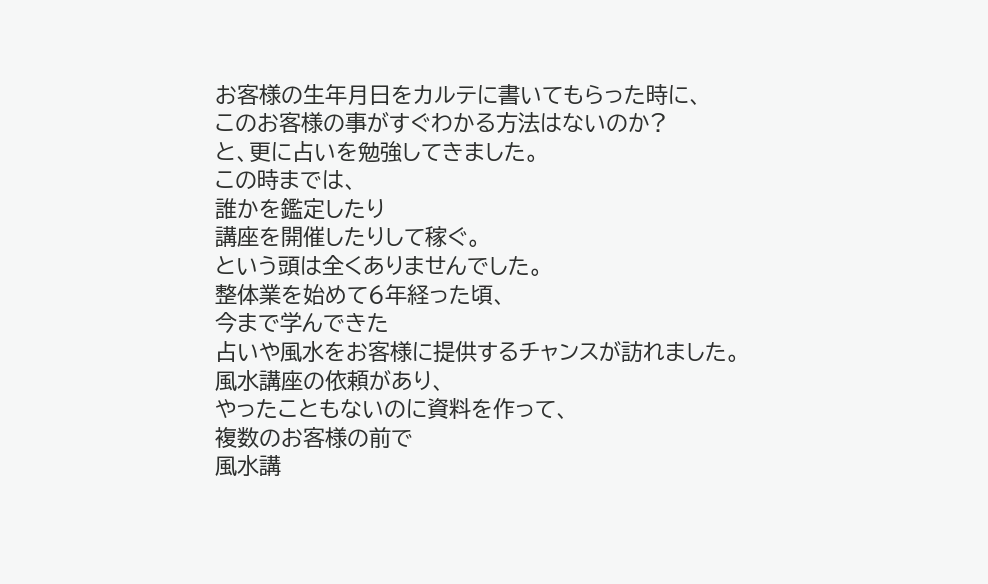お客様の生年月日をカルテに書いてもらった時に、
このお客様の事がすぐわかる方法はないのか?
と、更に占いを勉強してきました。
この時までは、
誰かを鑑定したり
講座を開催したりして稼ぐ。
という頭は全くありませんでした。
整体業を始めて6年経った頃、
今まで学んできた
占いや風水をお客様に提供するチャンスが訪れました。
風水講座の依頼があり、
やったこともないのに資料を作って、
複数のお客様の前で
風水講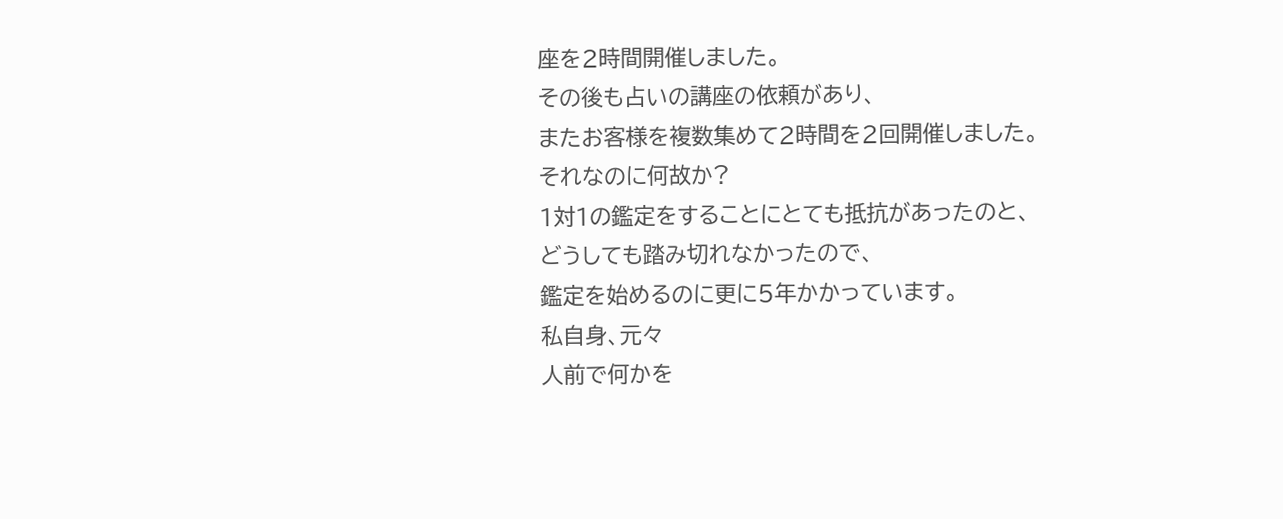座を2時間開催しました。
その後も占いの講座の依頼があり、
またお客様を複数集めて2時間を2回開催しました。
それなのに何故か?
1対1の鑑定をすることにとても抵抗があったのと、
どうしても踏み切れなかったので、
鑑定を始めるのに更に5年かかっています。
私自身、元々
人前で何かを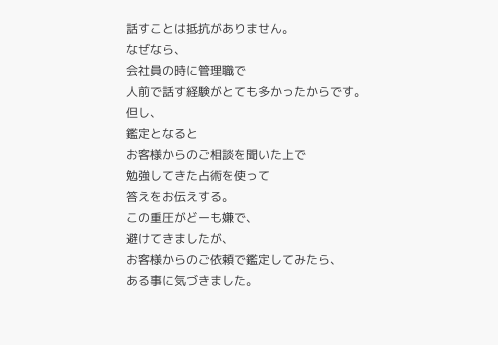話すことは抵抗がありません。
なぜなら、
会社員の時に管理職で
人前で話す経験がとても多かったからです。
但し、
鑑定となると
お客様からのご相談を聞いた上で
勉強してきた占術を使って
答えをお伝えする。
この重圧がどーも嫌で、
避けてきましたが、
お客様からのご依頼で鑑定してみたら、
ある事に気づきました。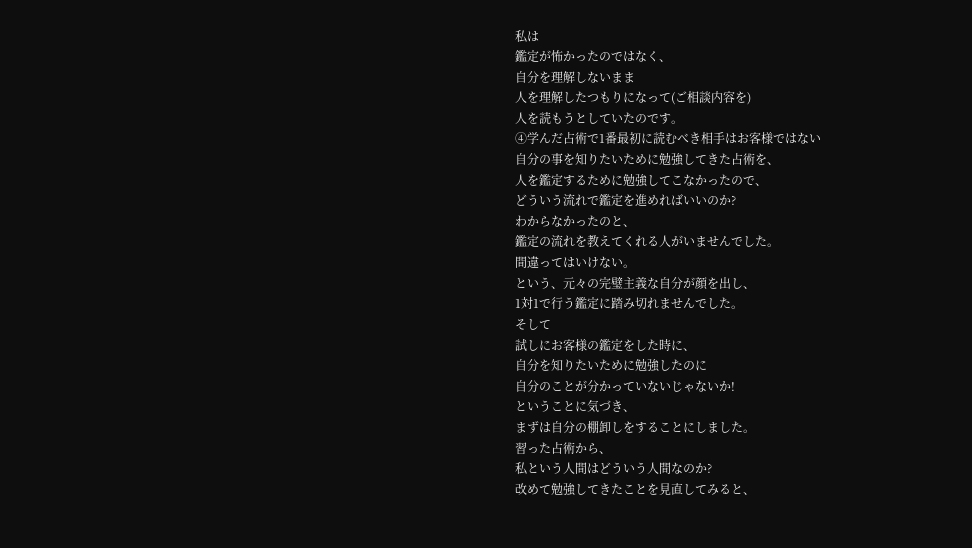私は
鑑定が怖かったのではなく、
自分を理解しないまま
人を理解したつもりになって(ご相談内容を)
人を読もうとしていたのです。
④学んだ占術で1番最初に読むべき相手はお客様ではない
自分の事を知りたいために勉強してきた占術を、
人を鑑定するために勉強してこなかったので、
どういう流れで鑑定を進めればいいのか?
わからなかったのと、
鑑定の流れを教えてくれる人がいませんでした。
間違ってはいけない。
という、元々の完璧主義な自分が顔を出し、
1対1で行う鑑定に踏み切れませんでした。
そして
試しにお客様の鑑定をした時に、
自分を知りたいために勉強したのに
自分のことが分かっていないじゃないか!
ということに気づき、
まずは自分の棚卸しをすることにしました。
習った占術から、
私という人間はどういう人間なのか?
改めて勉強してきたことを見直してみると、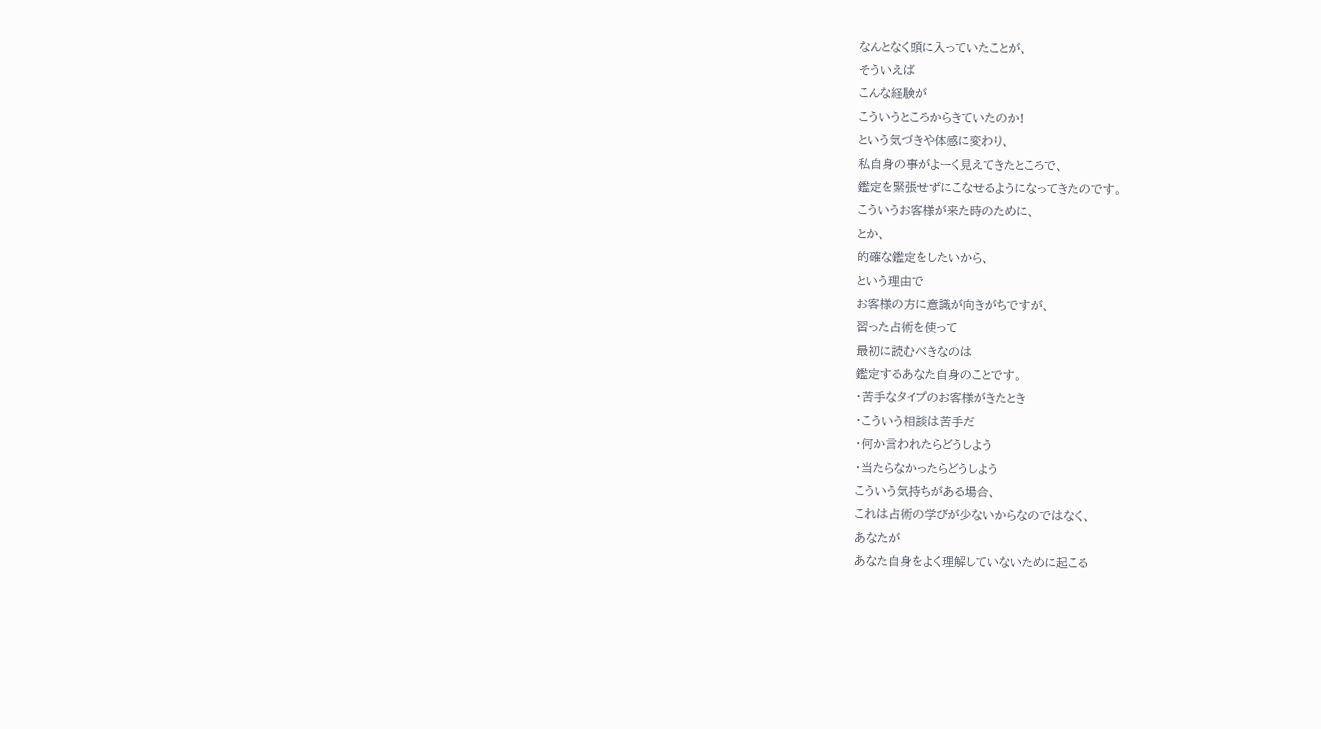なんとなく頭に入っていたことが、
そういえば
こんな経験が
こういうところからきていたのか!
という気づきや体感に変わり、
私自身の事がよーく見えてきたところで、
鑑定を緊張せずにこなせるようになってきたのです。
こういうお客様が来た時のために、
とか、
的確な鑑定をしたいから、
という理由で
お客様の方に意識が向きがちですが、
習った占術を使って
最初に読むべきなのは
鑑定するあなた自身のことです。
・苦手なタイプのお客様がきたとき
・こういう相談は苦手だ
・何か言われたらどうしよう
・当たらなかったらどうしよう
こういう気持ちがある場合、
これは占術の学びが少ないからなのではなく、
あなたが
あなた自身をよく理解していないために起こる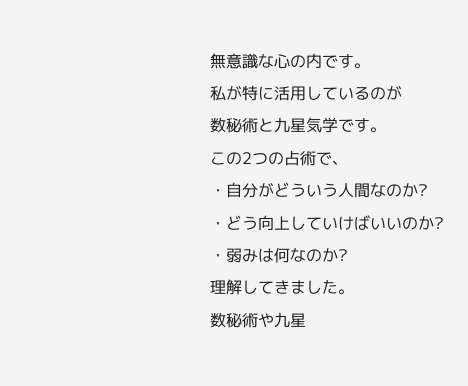無意識な心の内です。
私が特に活用しているのが
数秘術と九星気学です。
この2つの占術で、
・自分がどういう人間なのか?
・どう向上していけばいいのか?
・弱みは何なのか?
理解してきました。
数秘術や九星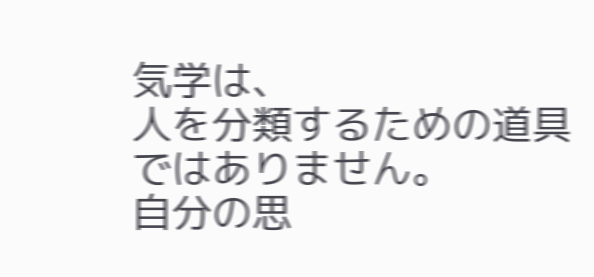気学は、
人を分類するための道具ではありません。
自分の思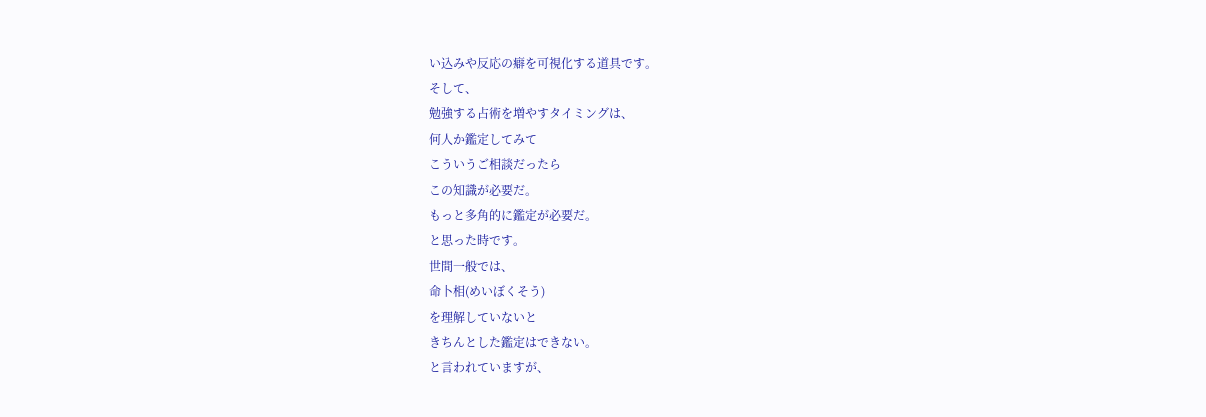い込みや反応の癖を可視化する道具です。
そして、
勉強する占術を増やすタイミングは、
何人か鑑定してみて
こういうご相談だったら
この知識が必要だ。
もっと多角的に鑑定が必要だ。
と思った時です。
世間一般では、
命卜相(めいぼくそう)
を理解していないと
きちんとした鑑定はできない。
と言われていますが、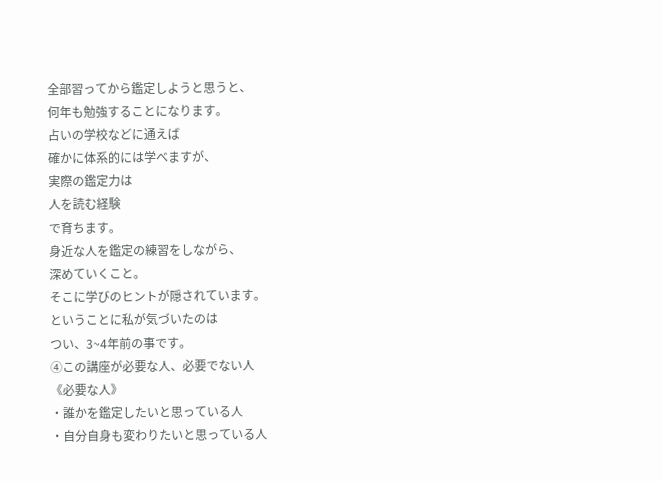全部習ってから鑑定しようと思うと、
何年も勉強することになります。
占いの学校などに通えば
確かに体系的には学べますが、
実際の鑑定力は
人を読む経験
で育ちます。
身近な人を鑑定の練習をしながら、
深めていくこと。
そこに学びのヒントが隠されています。
ということに私が気づいたのは
つい、3~4年前の事です。
④この講座が必要な人、必要でない人
《必要な人》
・誰かを鑑定したいと思っている人
・自分自身も変わりたいと思っている人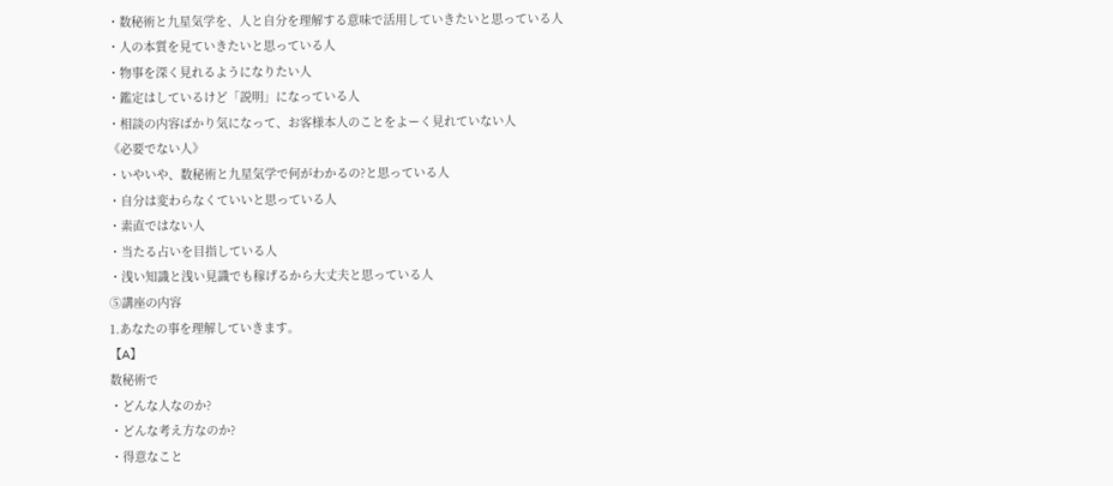・数秘術と九星気学を、人と自分を理解する意味で活用していきたいと思っている人
・人の本質を見ていきたいと思っている人
・物事を深く見れるようになりたい人
・鑑定はしているけど「説明」になっている人
・相談の内容ばかり気になって、お客様本人のことをよーく見れていない人
《必要でない人》
・いやいや、数秘術と九星気学で何がわかるの?と思っている人
・自分は変わらなくていいと思っている人
・素直ではない人
・当たる占いを目指している人
・浅い知識と浅い見識でも稼げるから大丈夫と思っている人
⑤講座の内容
1.あなたの事を理解していきます。
【A】
数秘術で
・どんな人なのか?
・どんな考え方なのか?
・得意なこと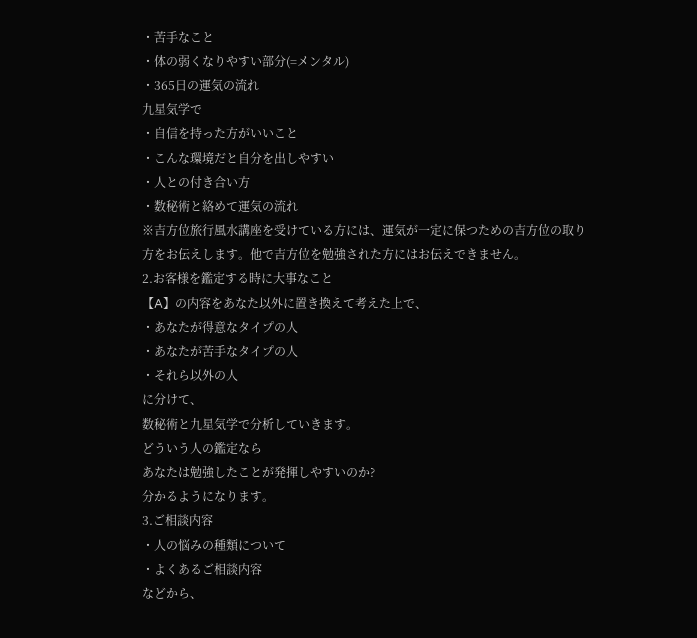・苦手なこと
・体の弱くなりやすい部分(=メンタル)
・365日の運気の流れ
九星気学で
・自信を持った方がいいこと
・こんな環境だと自分を出しやすい
・人との付き合い方
・数秘術と絡めて運気の流れ
※吉方位旅行風水講座を受けている方には、運気が一定に保つための吉方位の取り方をお伝えします。他で吉方位を勉強された方にはお伝えできません。
2.お客様を鑑定する時に大事なこと
【A】の内容をあなた以外に置き換えて考えた上で、
・あなたが得意なタイプの人
・あなたが苦手なタイプの人
・それら以外の人
に分けて、
数秘術と九星気学で分析していきます。
どういう人の鑑定なら
あなたは勉強したことが発揮しやすいのか?
分かるようになります。
3.ご相談内容
・人の悩みの種類について
・よくあるご相談内容
などから、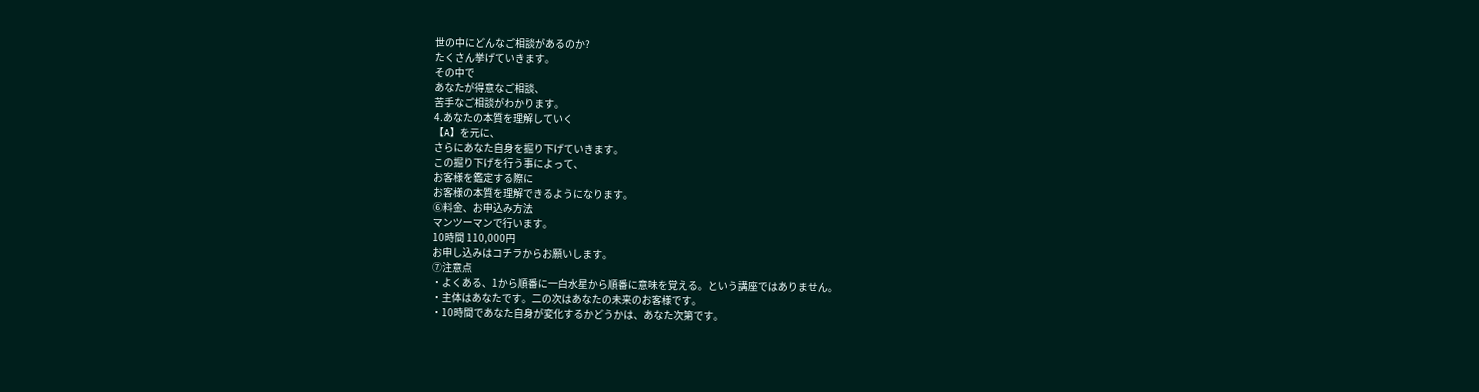世の中にどんなご相談があるのか?
たくさん挙げていきます。
その中で
あなたが得意なご相談、
苦手なご相談がわかります。
4.あなたの本質を理解していく
【A】を元に、
さらにあなた自身を掘り下げていきます。
この掘り下げを行う事によって、
お客様を鑑定する際に
お客様の本質を理解できるようになります。
⑥料金、お申込み方法
マンツーマンで行います。
10時間 110,000円
お申し込みはコチラからお願いします。
⑦注意点
・よくある、1から順番に一白水星から順番に意味を覚える。という講座ではありません。
・主体はあなたです。二の次はあなたの未来のお客様です。
・10時間であなた自身が変化するかどうかは、あなた次第です。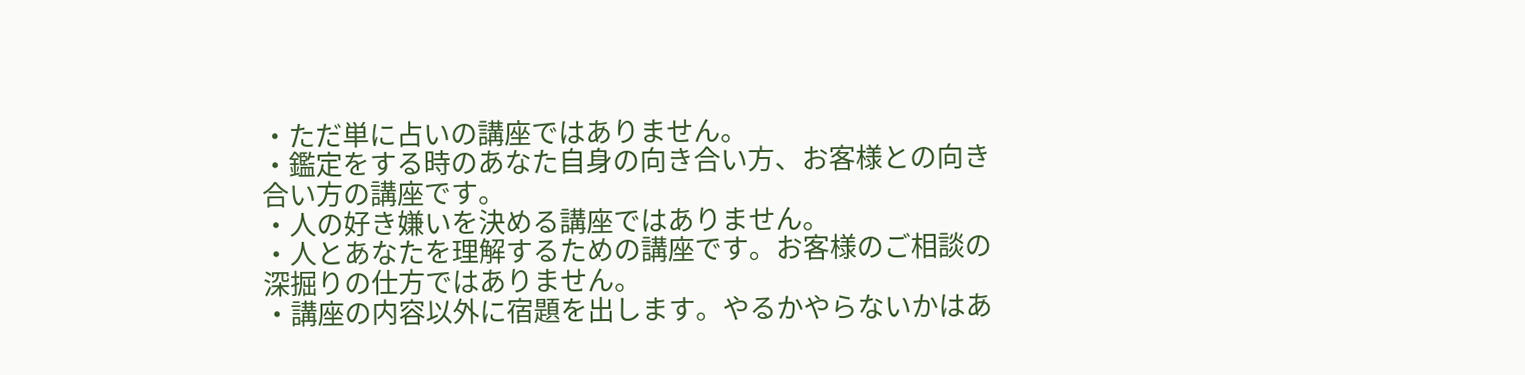・ただ単に占いの講座ではありません。
・鑑定をする時のあなた自身の向き合い方、お客様との向き合い方の講座です。
・人の好き嫌いを決める講座ではありません。
・人とあなたを理解するための講座です。お客様のご相談の深掘りの仕方ではありません。
・講座の内容以外に宿題を出します。やるかやらないかはあ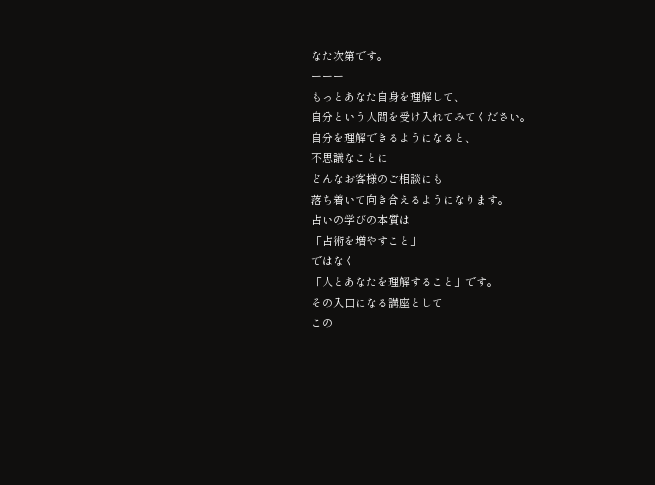なた次第です。
ーーー
もっとあなた自身を理解して、
自分という人間を受け入れてみてください。
自分を理解できるようになると、
不思議なことに
どんなお客様のご相談にも
落ち着いて向き合えるようになります。
占いの学びの本質は
「占術を増やすこと」
ではなく
「人とあなたを理解すること」です。
その入口になる講座として
この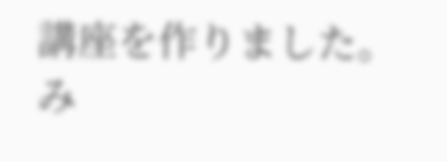講座を作りました。
み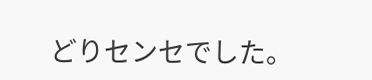どりセンセでした。